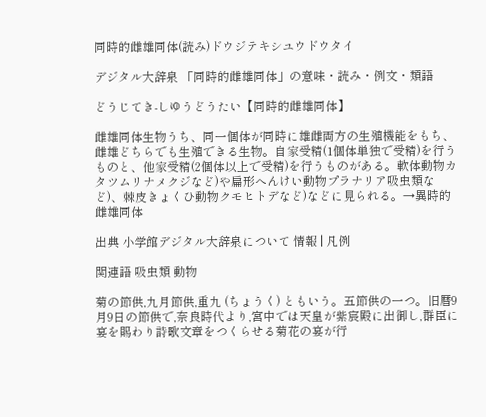同時的雌雄同体(読み)ドウジテキシユウドウタイ

デジタル大辞泉 「同時的雌雄同体」の意味・読み・例文・類語

どうじてき‐しゆうどうたい【同時的雌雄同体】

雌雄同体生物うち、同一個体が同時に雄雌両方の生殖機能をもち、雌雄どちらでも生殖できる生物。自家受精(1個体単独で受精)を行うものと、他家受精(2個体以上で受精)を行うものがある。軟体動物カタツムリナメクジなど)や扁形へんけい動物プラナリア吸虫類など)、棘皮きょくひ動物クモヒトデなど)などに見られる。→異時的雌雄同体

出典 小学館デジタル大辞泉について 情報 | 凡例

関連語 吸虫類 動物

菊の節供,九月節供,重九 (ちょうく) ともいう。五節供の一つ。旧暦9月9日の節供で,奈良時代より,宮中では天皇が紫宸殿に出御し,群臣に宴を賜わり詩歌文章をつくらせる菊花の宴が行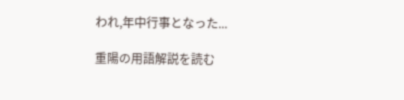われ,年中行事となった...

重陽の用語解説を読む